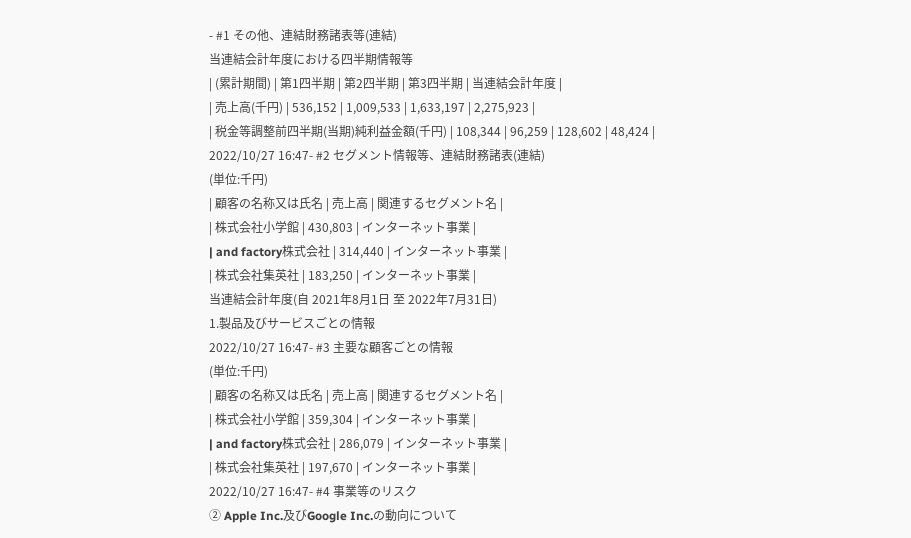- #1 その他、連結財務諸表等(連結)
当連結会計年度における四半期情報等
| (累計期間) | 第1四半期 | 第2四半期 | 第3四半期 | 当連結会計年度 |
| 売上高(千円) | 536,152 | 1,009,533 | 1,633,197 | 2,275,923 |
| 税金等調整前四半期(当期)純利益金額(千円) | 108,344 | 96,259 | 128,602 | 48,424 |
2022/10/27 16:47- #2 セグメント情報等、連結財務諸表(連結)
(単位:千円)
| 顧客の名称又は氏名 | 売上高 | 関連するセグメント名 |
| 株式会社小学館 | 430,803 | インターネット事業 |
| and factory株式会社 | 314,440 | インターネット事業 |
| 株式会社集英社 | 183,250 | インターネット事業 |
当連結会計年度(自 2021年8月1日 至 2022年7月31日)
1.製品及びサービスごとの情報
2022/10/27 16:47- #3 主要な顧客ごとの情報
(単位:千円)
| 顧客の名称又は氏名 | 売上高 | 関連するセグメント名 |
| 株式会社小学館 | 359,304 | インターネット事業 |
| and factory株式会社 | 286,079 | インターネット事業 |
| 株式会社集英社 | 197,670 | インターネット事業 |
2022/10/27 16:47- #4 事業等のリスク
② Apple Inc.及びGoogle Inc.の動向について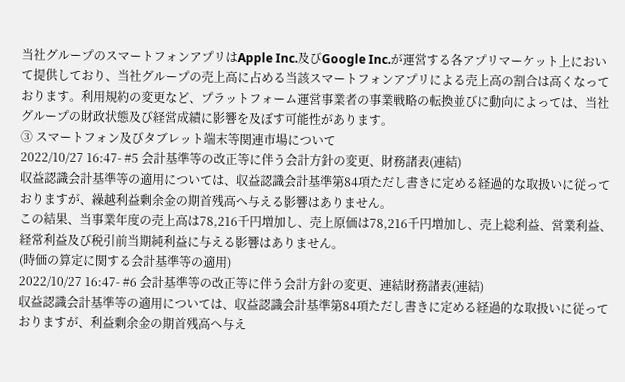当社グループのスマートフォンアプリはApple Inc.及びGoogle Inc.が運営する各アプリマーケット上において提供しており、当社グループの売上高に占める当該スマートフォンアプリによる売上高の割合は高くなっております。利用規約の変更など、プラットフォーム運営事業者の事業戦略の転換並びに動向によっては、当社グループの財政状態及び経営成績に影響を及ぼす可能性があります。
③ スマートフォン及びタブレット端末等関連市場について
2022/10/27 16:47- #5 会計基準等の改正等に伴う会計方針の変更、財務諸表(連結)
収益認識会計基準等の適用については、収益認識会計基準第84項ただし書きに定める経過的な取扱いに従っておりますが、繰越利益剰余金の期首残高へ与える影響はありません。
この結果、当事業年度の売上高は78,216千円増加し、売上原価は78,216千円増加し、売上総利益、営業利益、経常利益及び税引前当期純利益に与える影響はありません。
(時価の算定に関する会計基準等の適用)
2022/10/27 16:47- #6 会計基準等の改正等に伴う会計方針の変更、連結財務諸表(連結)
収益認識会計基準等の適用については、収益認識会計基準第84項ただし書きに定める経過的な取扱いに従っておりますが、利益剰余金の期首残高へ与え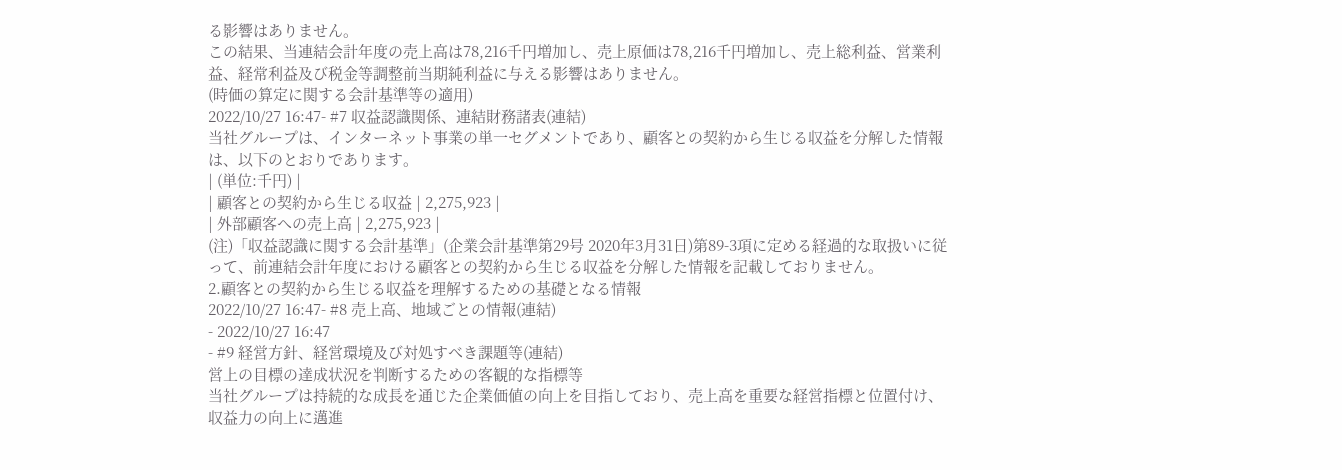る影響はありません。
この結果、当連結会計年度の売上高は78,216千円増加し、売上原価は78,216千円増加し、売上総利益、営業利益、経常利益及び税金等調整前当期純利益に与える影響はありません。
(時価の算定に関する会計基準等の適用)
2022/10/27 16:47- #7 収益認識関係、連結財務諸表(連結)
当社グループは、インターネット事業の単一セグメントであり、顧客との契約から生じる収益を分解した情報は、以下のとおりであります。
| (単位:千円) |
| 顧客との契約から生じる収益 | 2,275,923 |
| 外部顧客への売上高 | 2,275,923 |
(注)「収益認識に関する会計基準」(企業会計基準第29号 2020年3月31日)第89-3項に定める経過的な取扱いに従って、前連結会計年度における顧客との契約から生じる収益を分解した情報を記載しておりません。
2.顧客との契約から生じる収益を理解するための基礎となる情報
2022/10/27 16:47- #8 売上高、地域ごとの情報(連結)
- 2022/10/27 16:47
- #9 経営方針、経営環境及び対処すべき課題等(連結)
営上の目標の達成状況を判断するための客観的な指標等
当社グループは持続的な成長を通じた企業価値の向上を目指しており、売上高を重要な経営指標と位置付け、収益力の向上に邁進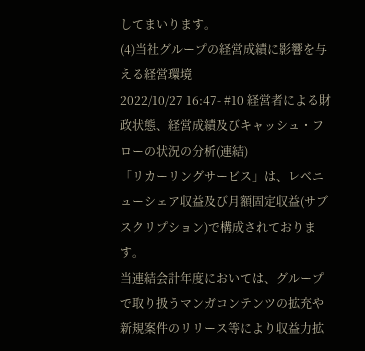してまいります。
(4)当社グループの経営成績に影響を与える経営環境
2022/10/27 16:47- #10 経営者による財政状態、経営成績及びキャッシュ・フローの状況の分析(連結)
「リカーリングサービス」は、レベニューシェア収益及び月額固定収益(サブスクリプション)で構成されております。
当連結会計年度においては、グループで取り扱うマンガコンテンツの拡充や新規案件のリリース等により収益力拡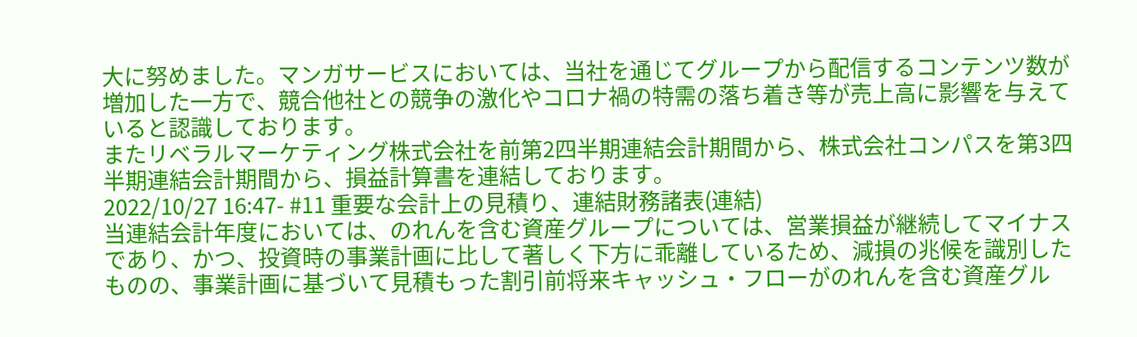大に努めました。マンガサービスにおいては、当社を通じてグループから配信するコンテンツ数が増加した一方で、競合他社との競争の激化やコロナ禍の特需の落ち着き等が売上高に影響を与えていると認識しております。
またリベラルマーケティング株式会社を前第2四半期連結会計期間から、株式会社コンパスを第3四半期連結会計期間から、損益計算書を連結しております。
2022/10/27 16:47- #11 重要な会計上の見積り、連結財務諸表(連結)
当連結会計年度においては、のれんを含む資産グループについては、営業損益が継続してマイナスであり、かつ、投資時の事業計画に比して著しく下方に乖離しているため、減損の兆候を識別したものの、事業計画に基づいて見積もった割引前将来キャッシュ・フローがのれんを含む資産グル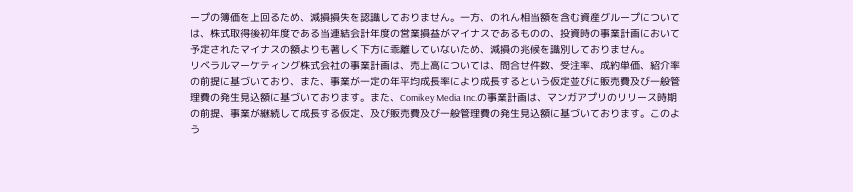ープの簿価を上回るため、減損損失を認識しておりません。一方、のれん相当額を含む資産グループについては、株式取得後初年度である当連結会計年度の営業損益がマイナスであるものの、投資時の事業計画において予定されたマイナスの額よりも著しく下方に乖離していないため、減損の兆候を識別しておりません。
リベラルマーケティング株式会社の事業計画は、売上高については、問合せ件数、受注率、成約単価、紹介率の前提に基づいており、また、事業が一定の年平均成長率により成長するという仮定並びに販売費及び一般管理費の発生見込額に基づいております。また、Comikey Media Inc.の事業計画は、マンガアプリのリリース時期の前提、事業が継続して成長する仮定、及び販売費及び一般管理費の発生見込額に基づいております。このよう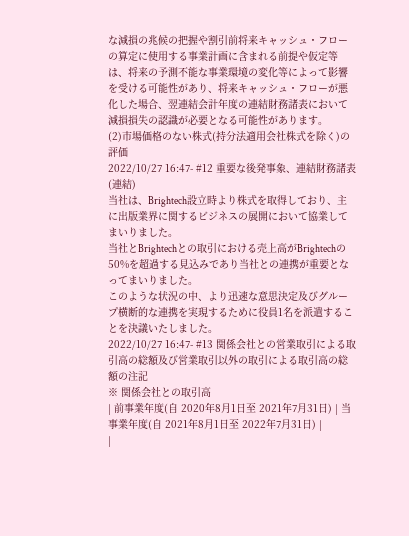な減損の兆候の把握や割引前将来キャッシュ・フローの算定に使用する事業計画に含まれる前提や仮定等は、将来の予測不能な事業環境の変化等によって影響を受ける可能性があり、将来キャッシュ・フローが悪化した場合、翌連結会計年度の連結財務諸表において減損損失の認識が必要となる可能性があります。
(2)市場価格のない株式(持分法適用会社株式を除く)の評価
2022/10/27 16:47- #12 重要な後発事象、連結財務諸表(連結)
当社は、Brightech設立時より株式を取得しており、主に出版業界に関するビジネスの展開において協業してまいりました。
当社とBrightechとの取引における売上高がBrightechの50%を超過する見込みであり当社との連携が重要となってまいりました。
このような状況の中、より迅速な意思決定及びグループ横断的な連携を実現するために役員1名を派遣することを決議いたしました。
2022/10/27 16:47- #13 関係会社との営業取引による取引高の総額及び営業取引以外の取引による取引高の総額の注記
※ 関係会社との取引高
| 前事業年度(自 2020年8月1日至 2021年7月31日) | 当事業年度(自 2021年8月1日至 2022年7月31日) |
|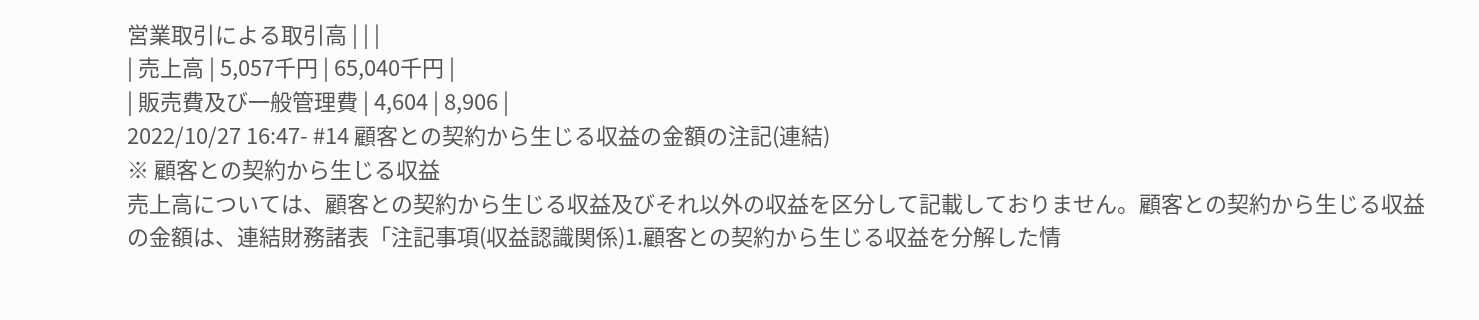営業取引による取引高 | | |
| 売上高 | 5,057千円 | 65,040千円 |
| 販売費及び一般管理費 | 4,604 | 8,906 |
2022/10/27 16:47- #14 顧客との契約から生じる収益の金額の注記(連結)
※ 顧客との契約から生じる収益
売上高については、顧客との契約から生じる収益及びそれ以外の収益を区分して記載しておりません。顧客との契約から生じる収益の金額は、連結財務諸表「注記事項(収益認識関係)1.顧客との契約から生じる収益を分解した情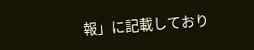報」に記載しており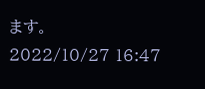ます。
2022/10/27 16:47